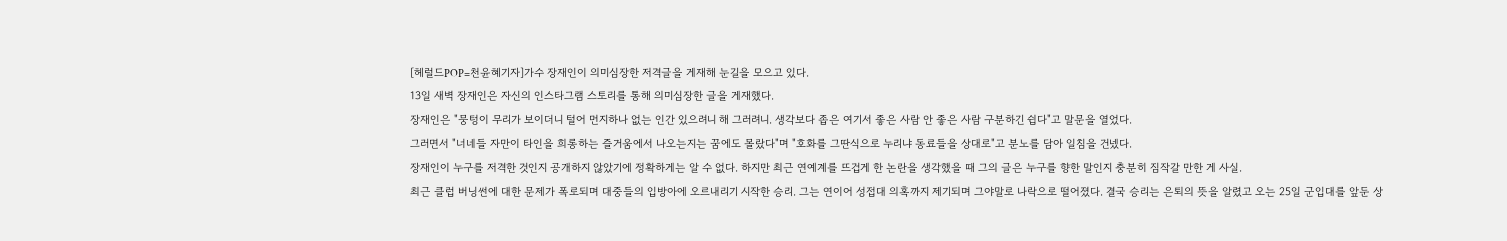[헤럴드POP=천윤혜기자]가수 장재인이 의미심장한 저격글을 게재해 눈길을 모으고 있다.
13일 새벽 장재인은 자신의 인스타그램 스토리를 통해 의미심장한 글을 게재했다.
장재인은 "뭉텅이 무리가 보이더니 털어 먼지하나 없는 인간 있으려니 해 그러려니. 생각보다 좁은 여기서 좋은 사람 안 좋은 사람 구분하긴 쉽다"고 말문을 열었다.
그러면서 "너네들 자만이 타인을 희롱하는 즐거움에서 나오는지는 꿈에도 몰랐다"며 "호화를 그딴식으로 누리냐 동료들을 상대로"고 분노를 담아 일침을 건넸다.
장재인이 누구를 저격한 것인지 공개하지 않았기에 정확하게는 알 수 없다. 하지만 최근 연예계를 뜨겁게 한 논란을 생각했을 때 그의 글은 누구를 향한 말인지 충분히 짐작갈 만한 게 사실.
최근 클럽 버닝썬에 대한 문제가 폭로되며 대중들의 입방아에 오르내리기 시작한 승리. 그는 연이어 성접대 의혹까지 제기되며 그야말로 나락으로 떨어졌다. 결국 승리는 은퇴의 뜻을 알렸고 오는 25일 군입대를 앞둔 상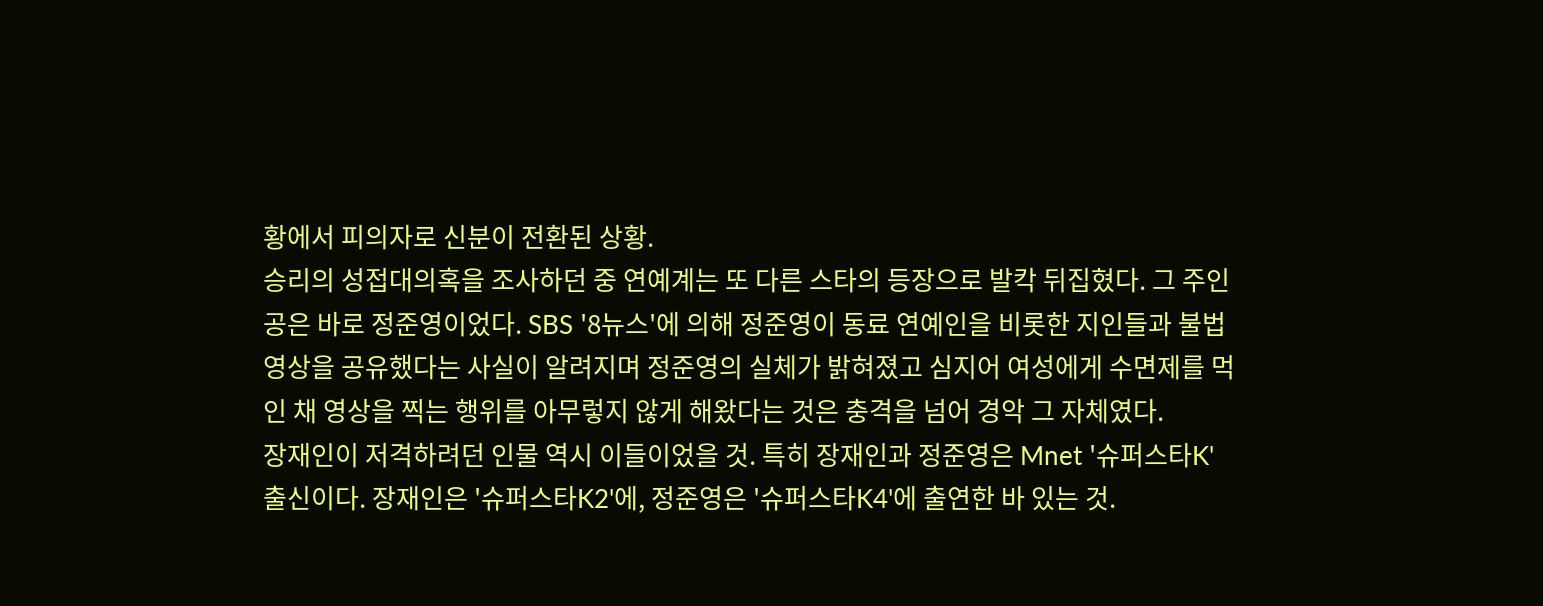황에서 피의자로 신분이 전환된 상황.
승리의 성접대의혹을 조사하던 중 연예계는 또 다른 스타의 등장으로 발칵 뒤집혔다. 그 주인공은 바로 정준영이었다. SBS '8뉴스'에 의해 정준영이 동료 연예인을 비롯한 지인들과 불법 영상을 공유했다는 사실이 알려지며 정준영의 실체가 밝혀졌고 심지어 여성에게 수면제를 먹인 채 영상을 찍는 행위를 아무렇지 않게 해왔다는 것은 충격을 넘어 경악 그 자체였다.
장재인이 저격하려던 인물 역시 이들이었을 것. 특히 장재인과 정준영은 Mnet '슈퍼스타K' 출신이다. 장재인은 '슈퍼스타K2'에, 정준영은 '슈퍼스타K4'에 출연한 바 있는 것.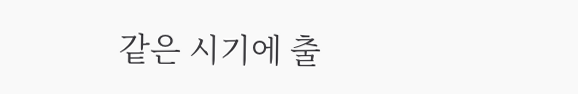같은 시기에 출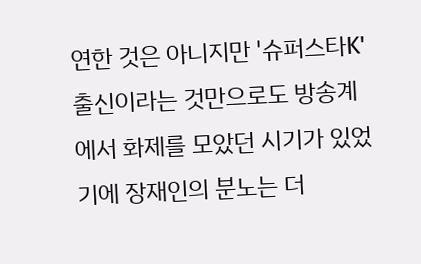연한 것은 아니지만 '슈퍼스타K' 출신이라는 것만으로도 방송계에서 화제를 모았던 시기가 있었기에 장재인의 분노는 더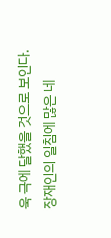욱 극에 달했을 것으로 보인다.
장재인의 일침에 많은 네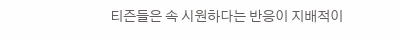티즌들은 속 시원하다는 반응이 지배적이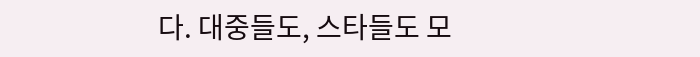다. 대중들도, 스타들도 모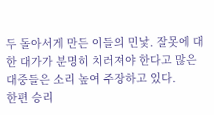두 돌아서게 만든 이들의 민낯. 잘못에 대한 대가가 분명히 치러져야 한다고 많은 대중들은 소리 높여 주장하고 있다.
한편 승리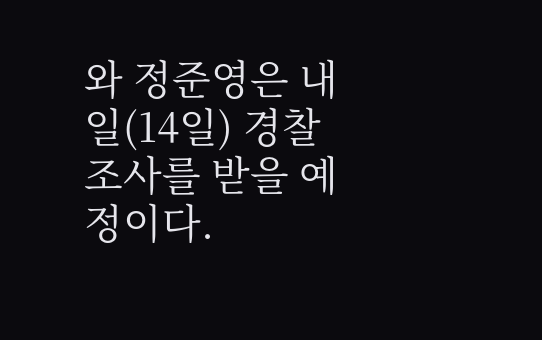와 정준영은 내일(14일) 경찰 조사를 받을 예정이다.